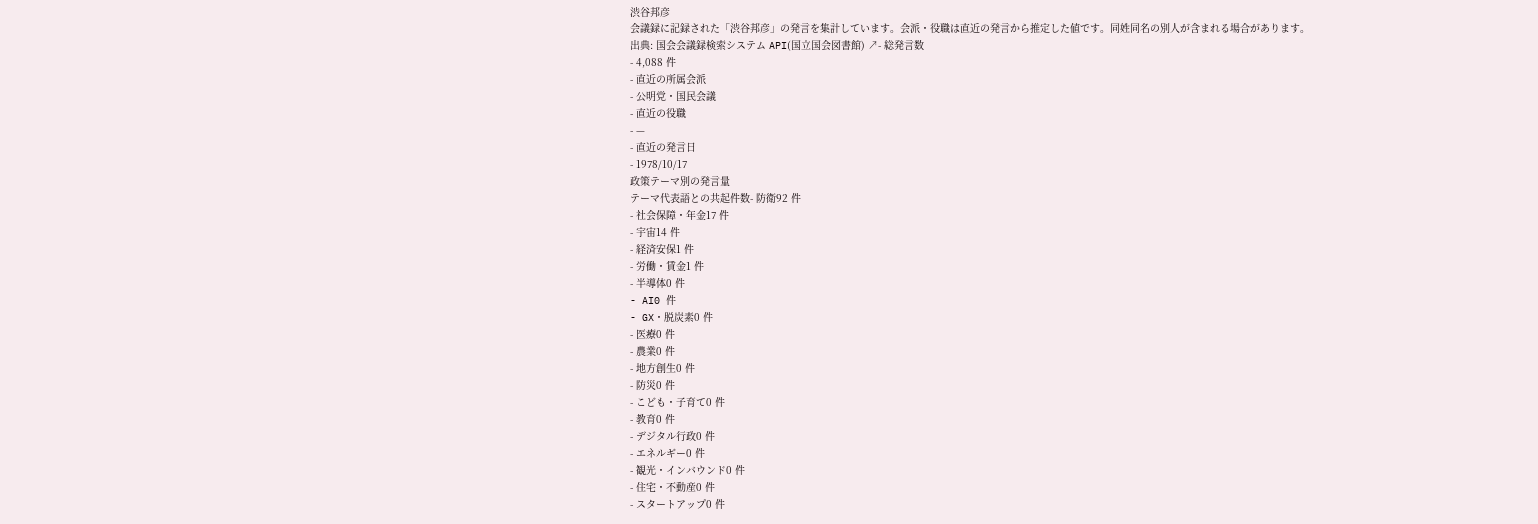渋谷邦彦
会議録に記録された「渋谷邦彦」の発言を集計しています。会派・役職は直近の発言から推定した値です。同姓同名の別人が含まれる場合があります。
出典: 国会会議録検索システム API(国立国会図書館) ↗- 総発言数
- 4,088 件
- 直近の所属会派
- 公明党・国民会議
- 直近の役職
- —
- 直近の発言日
- 1978/10/17
政策テーマ別の発言量
テーマ代表語との共起件数- 防衛92 件
- 社会保障・年金17 件
- 宇宙14 件
- 経済安保1 件
- 労働・賃金1 件
- 半導体0 件
- AI0 件
- GX・脱炭素0 件
- 医療0 件
- 農業0 件
- 地方創生0 件
- 防災0 件
- こども・子育て0 件
- 教育0 件
- デジタル行政0 件
- エネルギー0 件
- 観光・インバウンド0 件
- 住宅・不動産0 件
- スタートアップ0 件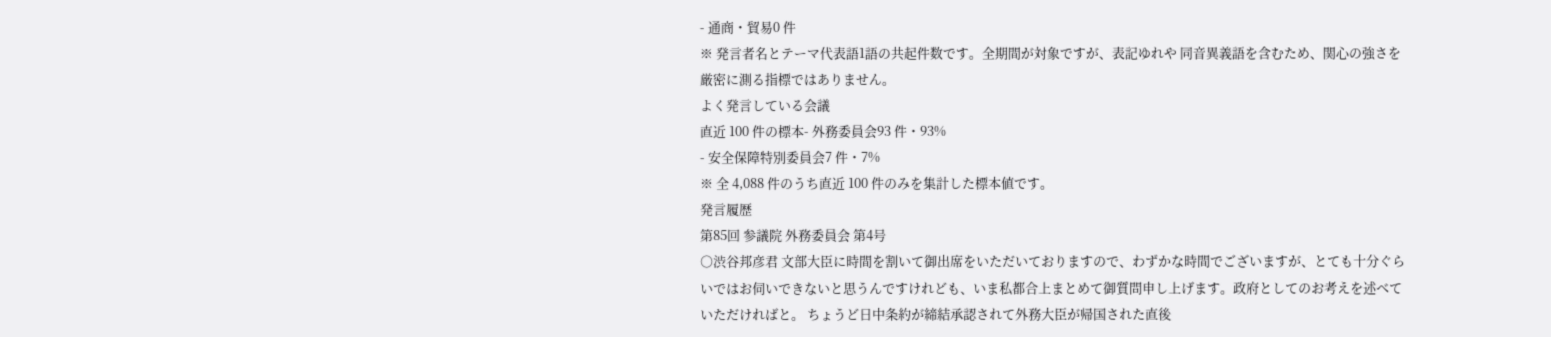- 通商・貿易0 件
※ 発言者名とテーマ代表語1語の共起件数です。全期間が対象ですが、表記ゆれや 同音異義語を含むため、関心の強さを厳密に測る指標ではありません。
よく発言している会議
直近 100 件の標本- 外務委員会93 件・93%
- 安全保障特別委員会7 件・7%
※ 全 4,088 件のうち直近 100 件のみを集計した標本値です。
発言履歴
第85回 参議院 外務委員会 第4号
○渋谷邦彦君 文部大臣に時間を割いて御出席をいただいておりますので、わずかな時間でございますが、とても十分ぐらいではお伺いできないと思うんですけれども、いま私都合上まとめて御質問申し上げます。政府としてのお考えを述べていただければと。 ちょうど日中条約が締結承認されて外務大臣が帰国された直後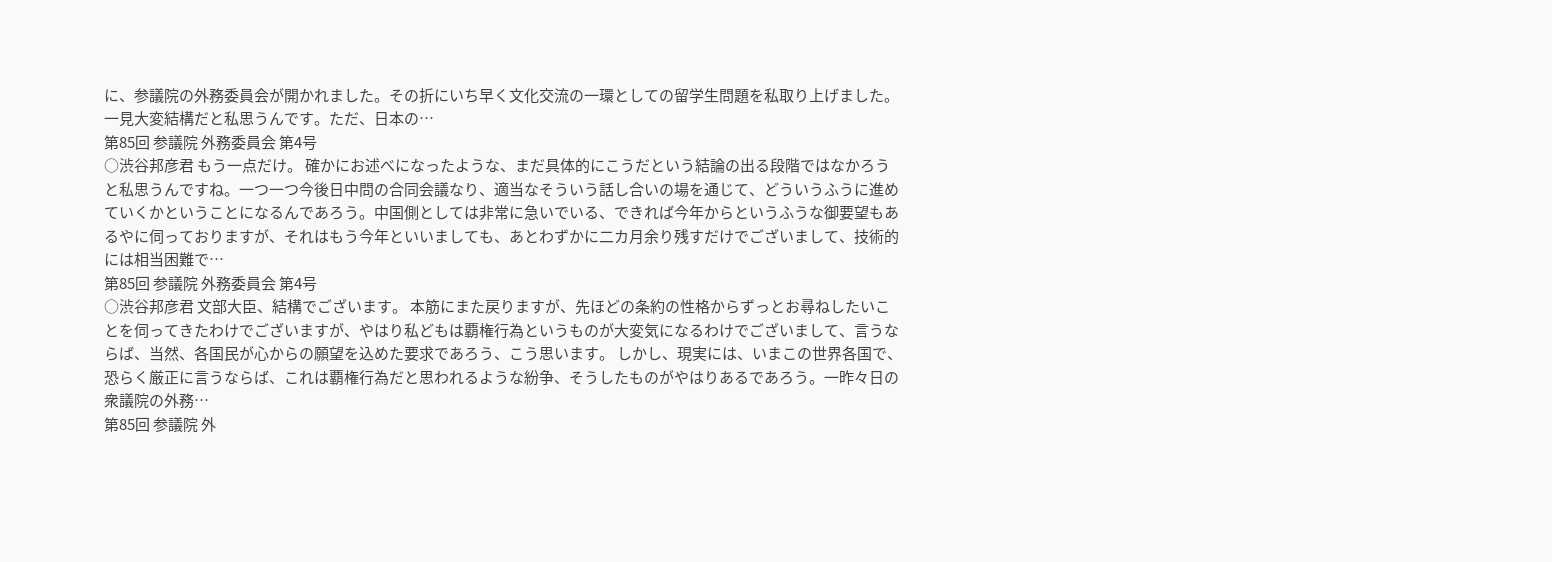に、参議院の外務委員会が開かれました。その折にいち早く文化交流の一環としての留学生問題を私取り上げました。一見大変結構だと私思うんです。ただ、日本の…
第85回 参議院 外務委員会 第4号
○渋谷邦彦君 もう一点だけ。 確かにお述べになったような、まだ具体的にこうだという結論の出る段階ではなかろうと私思うんですね。一つ一つ今後日中問の合同会議なり、適当なそういう話し合いの場を通じて、どういうふうに進めていくかということになるんであろう。中国側としては非常に急いでいる、できれば今年からというふうな御要望もあるやに伺っておりますが、それはもう今年といいましても、あとわずかに二カ月余り残すだけでございまして、技術的には相当困難で…
第85回 参議院 外務委員会 第4号
○渋谷邦彦君 文部大臣、結構でございます。 本筋にまた戻りますが、先ほどの条約の性格からずっとお尋ねしたいことを伺ってきたわけでございますが、やはり私どもは覇権行為というものが大変気になるわけでございまして、言うならば、当然、各国民が心からの願望を込めた要求であろう、こう思います。 しかし、現実には、いまこの世界各国で、恐らく厳正に言うならば、これは覇権行為だと思われるような紛争、そうしたものがやはりあるであろう。一昨々日の衆議院の外務…
第85回 参議院 外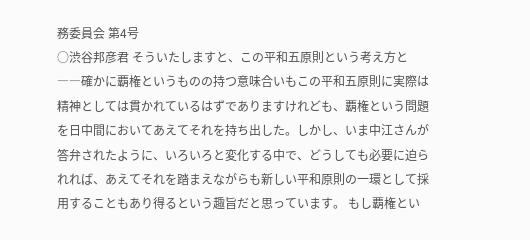務委員会 第4号
○渋谷邦彦君 そういたしますと、この平和五原則という考え方と――確かに覇権というものの持つ意味合いもこの平和五原則に実際は精神としては貫かれているはずでありますけれども、覇権という問題を日中間においてあえてそれを持ち出した。しかし、いま中江さんが答弁されたように、いろいろと変化する中で、どうしても必要に迫られれば、あえてそれを踏まえながらも新しい平和原則の一環として採用することもあり得るという趣旨だと思っています。 もし覇権とい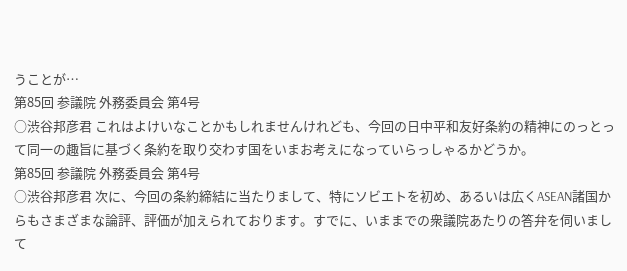うことが…
第85回 参議院 外務委員会 第4号
○渋谷邦彦君 これはよけいなことかもしれませんけれども、今回の日中平和友好条約の精神にのっとって同一の趣旨に基づく条約を取り交わす国をいまお考えになっていらっしゃるかどうか。
第85回 参議院 外務委員会 第4号
○渋谷邦彦君 次に、今回の条約締結に当たりまして、特にソビエトを初め、あるいは広くASEAN諸国からもさまざまな論評、評価が加えられております。すでに、いままでの衆議院あたりの答弁を伺いまして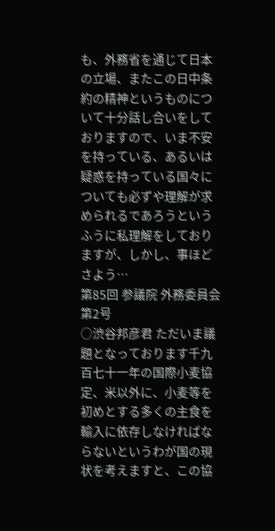も、外務省を通じて日本の立場、またこの日中条約の精神というものについて十分話し合いをしておりますので、いま不安を持っている、あるいは疑惑を持っている国々についても必ずや理解が求められるであろうというふうに私理解をしておりますが、しかし、事ほどさよう…
第85回 参議院 外務委員会 第2号
○渋谷邦彦君 ただいま議題となっております千九百七十一年の国際小麦協定、米以外に、小麦等を初めとする多くの主食を輸入に依存しなければならないというわが国の現状を考えますと、この協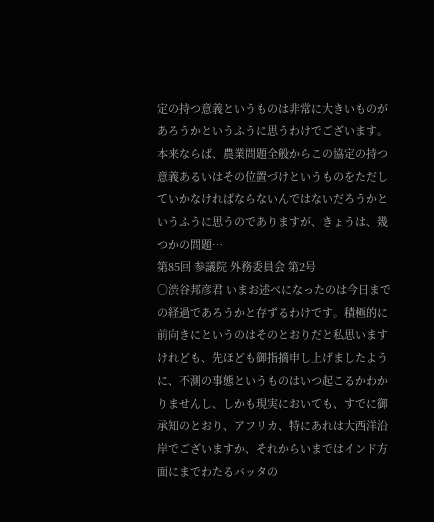定の持つ意義というものは非常に大きいものがあろうかというふうに思うわけでございます。本来ならば、農業問題全般からこの協定の持つ意義あるいはその位置づけというものをただしていかなければならないんではないだろうかというふうに思うのでありますが、きょうは、幾つかの問題…
第85回 参議院 外務委員会 第2号
○渋谷邦彦君 いまお述べになったのは今日までの経過であろうかと存ずるわけです。積極的に前向きにというのはそのとおりだと私思いますけれども、先ほども御指摘申し上げましたように、不測の事態というものはいつ起こるかわかりませんし、しかも現実においても、すでに御承知のとおり、アフリカ、特にあれは大西洋沿岸でございますか、それからいまではインド方面にまでわたるバッタの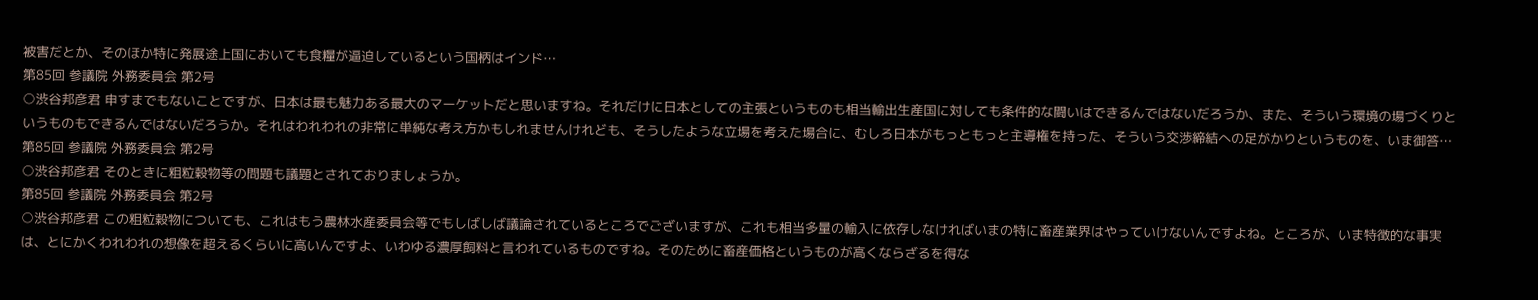被害だとか、そのほか特に発展途上国においても食糧が逼迫しているという国柄はインド…
第85回 参議院 外務委員会 第2号
○渋谷邦彦君 申すまでもないことですが、日本は最も魅力ある最大のマーケットだと思いますね。それだけに日本としての主張というものも相当輸出生産国に対しても条件的な闘いはできるんではないだろうか、また、そういう環境の場づくりというものもできるんではないだろうか。それはわれわれの非常に単純な考え方かもしれませんけれども、そうしたような立場を考えた場合に、むしろ日本がもっともっと主導権を持った、そういう交渉締結への足がかりというものを、いま御答…
第85回 参議院 外務委員会 第2号
○渋谷邦彦君 そのときに粗粒穀物等の問題も議題とされておりましょうか。
第85回 参議院 外務委員会 第2号
○渋谷邦彦君 この粗粒穀物についても、これはもう農林水産委員会等でもしばしば議論されているところでございますが、これも相当多量の輸入に依存しなければいまの特に畜産業界はやっていけないんですよね。ところが、いま特徴的な事実は、とにかくわれわれの想像を超えるくらいに高いんですよ、いわゆる濃厚飼料と言われているものですね。そのために畜産価格というものが高くならざるを得な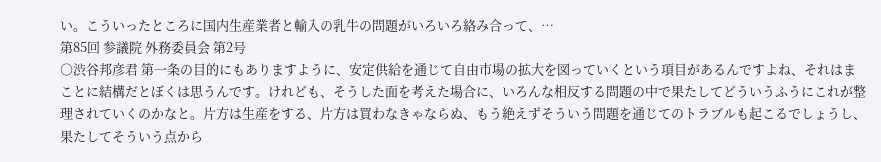い。こういったところに国内生産業者と輸入の乳牛の問題がいろいろ絡み合って、…
第85回 参議院 外務委員会 第2号
○渋谷邦彦君 第一条の目的にもありますように、安定供給を通じて自由市場の拡大を図っていくという項目があるんですよね、それはまことに結構だとぼくは思うんです。けれども、そうした面を考えた場合に、いろんな相反する問題の中で果たしてどういうふうにこれが整理されていくのかなと。片方は生産をする、片方は買わなきゃならぬ、もう絶えずそういう問題を通じてのトラブルも起こるでしょうし、果たしてそういう点から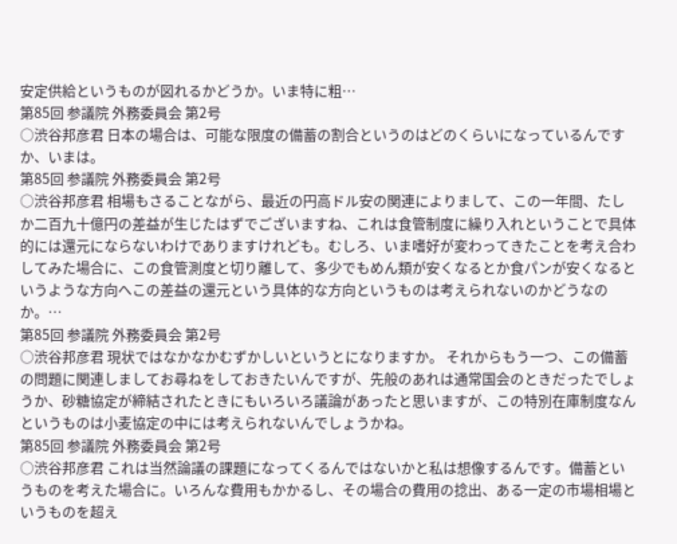安定供給というものが図れるかどうか。いま特に粗…
第85回 参議院 外務委員会 第2号
○渋谷邦彦君 日本の場合は、可能な限度の備蓄の割合というのはどのくらいになっているんですか、いまは。
第85回 参議院 外務委員会 第2号
○渋谷邦彦君 相場もさることながら、最近の円高ドル安の関連によりまして、この一年間、たしか二百九十億円の差益が生じたはずでございますね、これは食管制度に繰り入れということで具体的には還元にならないわけでありますけれども。むしろ、いま嗜好が変わってきたことを考え合わしてみた場合に、この食管測度と切り離して、多少でもめん類が安くなるとか食パンが安くなるというような方向へこの差益の還元という具体的な方向というものは考えられないのかどうなのか。…
第85回 参議院 外務委員会 第2号
○渋谷邦彦君 現状ではなかなかむずかしいというとになりますか。 それからもう一つ、この備蓄の問題に関連しましてお尋ねをしておきたいんですが、先般のあれは通常国会のときだったでしょうか、砂糖協定が締結されたときにもいろいろ議論があったと思いますが、この特別在庫制度なんというものは小麦協定の中には考えられないんでしょうかね。
第85回 参議院 外務委員会 第2号
○渋谷邦彦君 これは当然論議の課題になってくるんではないかと私は想像するんです。備蓄というものを考えた場合に。いろんな費用もかかるし、その場合の費用の捻出、ある一定の市場相場というものを超え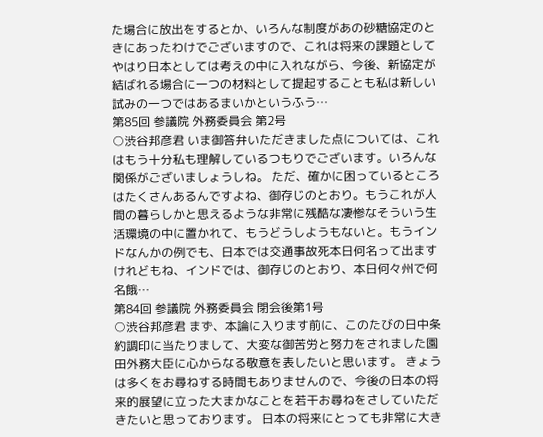た場合に放出をするとか、いろんな制度があの砂糖協定のときにあったわけでございますので、これは将来の課題としてやはり日本としては考えの中に入れながら、今後、新協定が結ばれる場合に一つの材料として提起することも私は新しい試みの一つではあるまいかというふう…
第85回 参議院 外務委員会 第2号
○渋谷邦彦君 いま御答弁いただきました点については、これはもう十分私も理解しているつもりでございます。いろんな関係がございましょうしね。 ただ、確かに困っているところはたくさんあるんですよね、御存じのとおり。もうこれが人間の暮らしかと思えるような非常に残酷な凄惨なそういう生活環境の中に置かれて、もうどうしようもないと。もうインドなんかの例でも、日本では交通事故死本日何名って出ますけれどもね、インドでは、御存じのとおり、本日何々州で何名餓…
第84回 参議院 外務委員会 閉会後第1号
○渋谷邦彦君 まず、本論に入ります前に、このたびの日中条約調印に当たりまして、大変な御苦労と努力をされました園田外務大臣に心からなる敬意を表したいと思います。 きょうは多くをお尋ねする時間もありませんので、今後の日本の将来的展望に立った大まかなことを若干お尋ねをさしていただきたいと思っております。 日本の将来にとっても非常に大き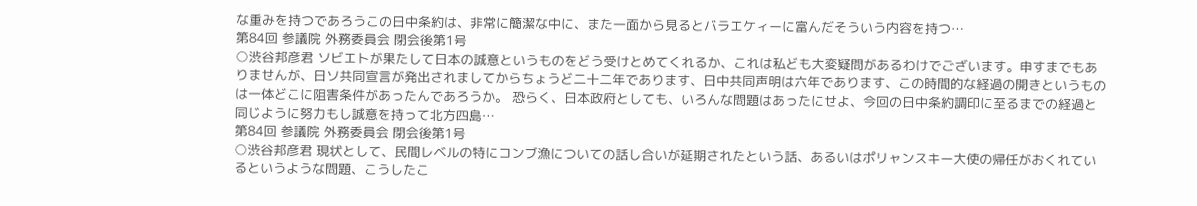な重みを持つであろうこの日中条約は、非常に簡潔な中に、また一面から見るとバラエケィーに富んだそういう内容を持つ…
第84回 参議院 外務委員会 閉会後第1号
○渋谷邦彦君 ソビエトが果たして日本の誠意というものをどう受けとめてくれるか、これは私ども大変疑問があるわけでございます。申すまでもありませんが、日ソ共同宣言が発出されましてからちょうど二十二年であります、日中共同声明は六年であります、この時間的な経過の開きというものは一体どこに阻害条件があったんであろうか。 恐らく、日本政府としても、いろんな問題はあったにせよ、今回の日中条約調印に至るまでの経過と同じように努力もし誠意を持って北方四島…
第84回 参議院 外務委員会 閉会後第1号
○渋谷邦彦君 現状として、民間レベルの特にコンブ漁についての話し合いが延期されたという話、あるいはポリャンスキー大使の帰任がおくれているというような問題、こうしたこ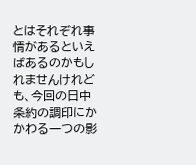とはそれぞれ事情があるといえばあるのかもしれませんけれども、今回の日中条約の調印にかかわる一つの影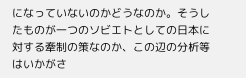になっていないのかどうなのか。そうしたものが一つのソビエトとしての日本に対する牽制の策なのか、この辺の分析等はいかがさ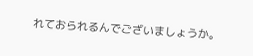れておられるんでございましょうか。